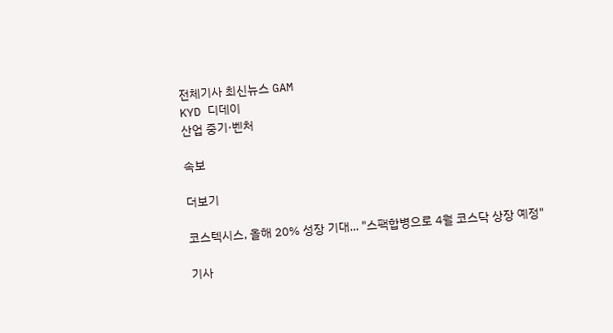전체기사 최신뉴스 GAM
KYD 디데이
산업 중기·벤처

속보

더보기

코스텍시스, 올해 20% 성장 기대... "스팩합병으로 4월 코스닥 상장 예정"

기사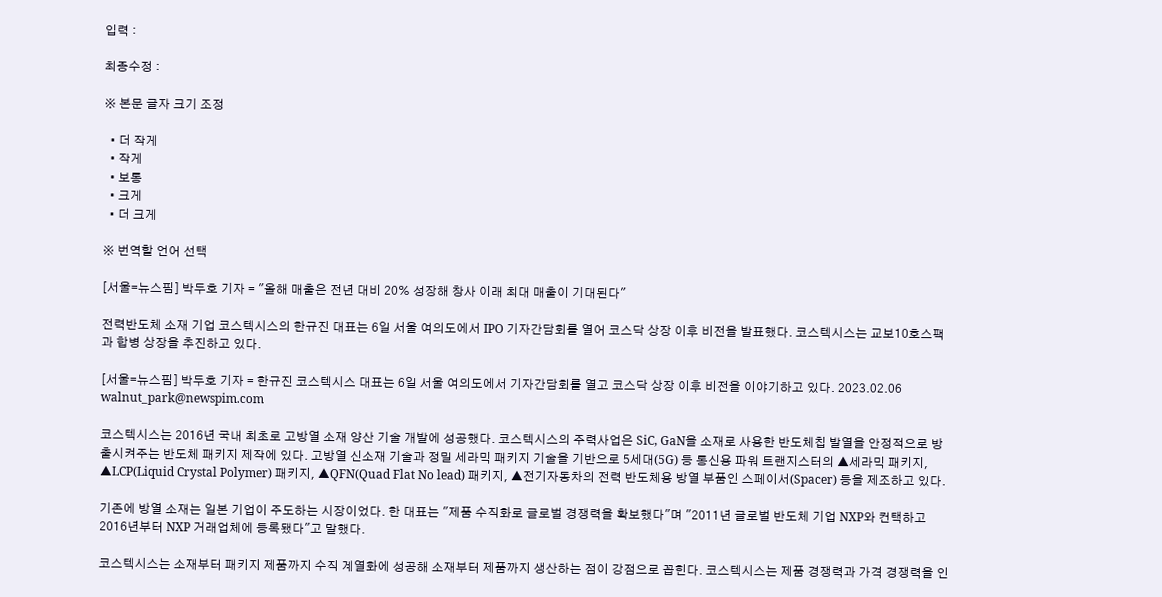입력 :

최종수정 :

※ 본문 글자 크기 조정

  • 더 작게
  • 작게
  • 보통
  • 크게
  • 더 크게

※ 번역할 언어 선택

[서울=뉴스핌] 박두호 기자 = "올해 매출은 전년 대비 20% 성장해 창사 이래 최대 매출이 기대된다"

전력반도체 소재 기업 코스텍시스의 한규진 대표는 6일 서울 여의도에서 IPO 기자간담회를 열어 코스닥 상장 이후 비전을 발표했다. 코스텍시스는 교보10호스팩과 합병 상장을 추진하고 있다.

[서울=뉴스핌] 박두호 기자 = 한규진 코스텍시스 대표는 6일 서울 여의도에서 기자간담회를 열고 코스닥 상장 이후 비전을 이야기하고 있다. 2023.02.06 walnut_park@newspim.com

코스텍시스는 2016년 국내 최초로 고방열 소재 양산 기술 개발에 성공했다. 코스텍시스의 주력사업은 SiC, GaN을 소재로 사용한 반도체칩 발열을 안정적으로 방출시켜주는 반도체 패키지 제작에 있다. 고방열 신소재 기술과 정밀 세라믹 패키지 기술을 기반으로 5세대(5G) 등 통신용 파워 트랜지스터의 ▲세라믹 패키지, ▲LCP(Liquid Crystal Polymer) 패키지, ▲QFN(Quad Flat No lead) 패키지, ▲전기자동차의 전력 반도체용 방열 부품인 스페이서(Spacer) 등을 제조하고 있다.

기존에 방열 소재는 일본 기업이 주도하는 시장이었다. 한 대표는 "제품 수직화로 글로벌 경쟁력을 확보했다"며 "2011년 글로벌 반도체 기업 NXP와 컨택하고 2016년부터 NXP 거래업체에 등록됐다"고 말했다.

코스텍시스는 소재부터 패키지 제품까지 수직 계열화에 성공해 소재부터 제품까지 생산하는 점이 강점으로 꼽힌다. 코스텍시스는 제품 경쟁력과 가격 경쟁력을 인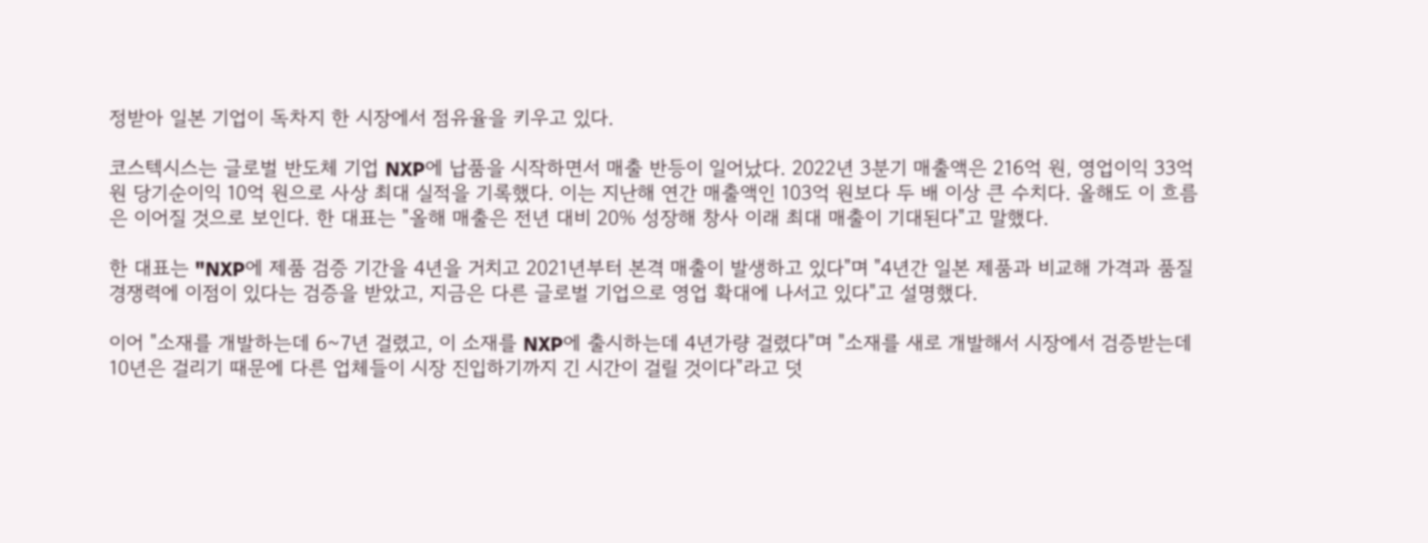정받아 일본 기업이 독차지 한 시장에서 점유율을 키우고 있다.

코스텍시스는 글로벌 반도체 기업 NXP에 납품을 시작하면서 매출 반등이 일어났다. 2022년 3분기 매출액은 216억 원, 영업이익 33억 원 당기순이익 10억 원으로 사상 최대 실적을 기록했다. 이는 지난해 연간 매출액인 103억 원보다 두 배 이상 큰 수치다. 올해도 이 흐름은 이어질 것으로 보인다. 한 대표는 "올해 매출은 전년 대비 20% 성장해 창사 이래 최대 매출이 기대된다"고 말했다.

한 대표는 "NXP에 제품 검증 기간을 4년을 거치고 2021년부터 본격 매출이 발생하고 있다"며 "4년간 일본 제품과 비교해 가격과 품질 경쟁력에 이점이 있다는 검증을 받았고, 지금은 다른 글로벌 기업으로 영업 확대에 나서고 있다"고 설명했다.

이어 "소재를 개발하는데 6~7년 걸렸고, 이 소재를 NXP에 출시하는데 4년가량 걸렸다"며 "소재를 새로 개발해서 시장에서 검증받는데 10년은 걸리기 때문에 다른 업체들이 시장 진입하기까지 긴 시간이 걸릴 것이다"라고 덧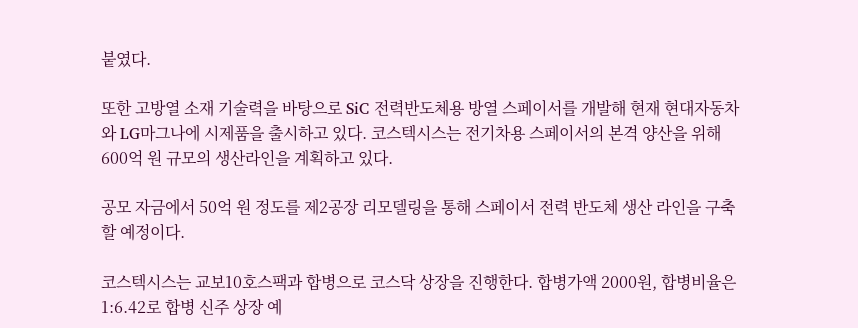붙였다.

또한 고방열 소재 기술력을 바탕으로 SiC 전력반도체용 방열 스페이서를 개발해 현재 현대자동차와 LG마그나에 시제품을 출시하고 있다. 코스텍시스는 전기차용 스페이서의 본격 양산을 위해 600억 원 규모의 생산라인을 계획하고 있다.

공모 자금에서 50억 원 정도를 제2공장 리모델링을 통해 스페이서 전력 반도체 생산 라인을 구축할 예정이다.

코스텍시스는 교보10호스팩과 합병으로 코스닥 상장을 진행한다. 합병가액 2000원, 합병비율은 1:6.42로 합병 신주 상장 예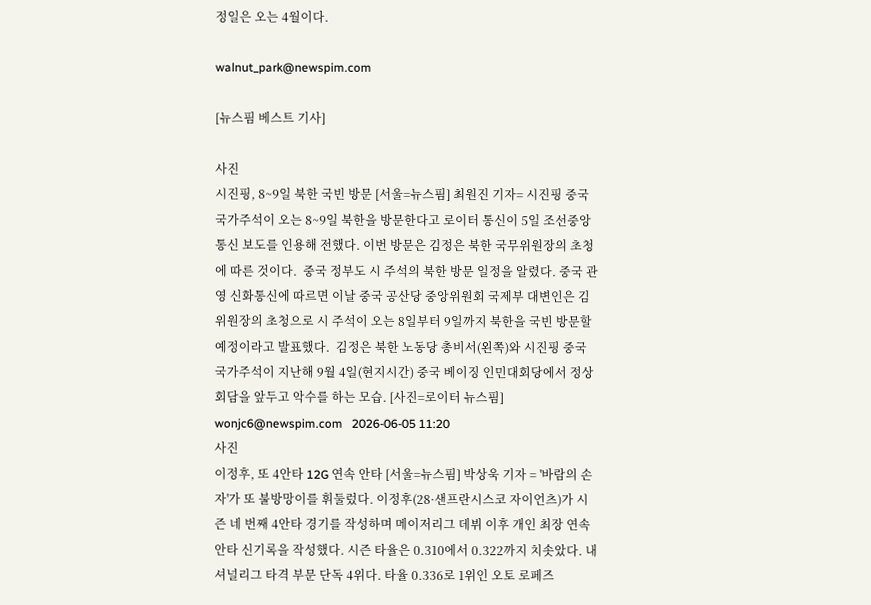정일은 오는 4월이다.

walnut_park@newspim.com

[뉴스핌 베스트 기사]

사진
시진핑, 8~9일 북한 국빈 방문 [서울=뉴스핌] 최원진 기자= 시진핑 중국 국가주석이 오는 8~9일 북한을 방문한다고 로이터 통신이 5일 조선중앙통신 보도를 인용해 전했다. 이번 방문은 김정은 북한 국무위원장의 초청에 따른 것이다.  중국 정부도 시 주석의 북한 방문 일정을 알렸다. 중국 관영 신화통신에 따르면 이날 중국 공산당 중앙위원회 국제부 대변인은 김 위원장의 초청으로 시 주석이 오는 8일부터 9일까지 북한을 국빈 방문할 예정이라고 발표했다.  김정은 북한 노동당 총비서(왼쪽)와 시진핑 중국 국가주석이 지난해 9월 4일(현지시간) 중국 베이징 인민대회당에서 정상회담을 앞두고 악수를 하는 모습. [사진=로이터 뉴스핌] wonjc6@newspim.com   2026-06-05 11:20
사진
이정후, 또 4안타 12G 연속 안타 [서울=뉴스핌] 박상욱 기자 = '바람의 손자'가 또 불방망이를 휘둘렀다. 이정후(28·샌프란시스코 자이언츠)가 시즌 네 번째 4안타 경기를 작성하며 메이저리그 데뷔 이후 개인 최장 연속 안타 신기록을 작성했다. 시즌 타율은 0.310에서 0.322까지 치솟았다. 내셔널리그 타격 부문 단독 4위다. 타율 0.336로 1위인 오토 로페즈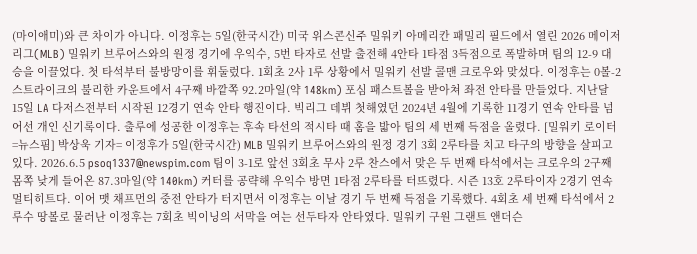(마이애미)와 큰 차이가 아니다. 이정후는 5일(한국시간) 미국 위스콘신주 밀워키 아메리칸 패밀리 필드에서 열린 2026 메이저리그(MLB) 밀워키 브루어스와의 원정 경기에 우익수, 5번 타자로 선발 출전해 4안타 1타점 3득점으로 폭발하며 팀의 12-9 대승을 이끌었다. 첫 타석부터 불방망이를 휘둘렀다. 1회초 2사 1루 상황에서 밀워키 선발 콜맨 크로우와 맞섰다. 이정후는 0볼-2스트라이크의 불리한 카운트에서 4구째 바깥쪽 92.2마일(약 148km) 포심 패스트볼을 받아쳐 좌전 안타를 만들었다. 지난달 15일 LA 다저스전부터 시작된 12경기 연속 안타 행진이다. 빅리그 데뷔 첫해였던 2024년 4월에 기록한 11경기 연속 안타를 넘어선 개인 신기록이다. 출루에 성공한 이정후는 후속 타선의 적시타 때 홈을 밟아 팀의 세 번째 득점을 올렸다. [밀워키 로이터=뉴스핌] 박상욱 기자= 이정후가 5일(한국시간) MLB 밀워키 브루어스와의 원정 경기 3회 2루타를 치고 타구의 방향을 살피고 있다. 2026.6.5 psoq1337@newspim.com 팀이 3-1로 앞선 3회초 무사 2루 찬스에서 맞은 두 번째 타석에서는 크로우의 2구째 몸쪽 낮게 들어온 87.3마일(약 140km) 커터를 공략해 우익수 방면 1타점 2루타를 터뜨렸다. 시즌 13호 2루타이자 2경기 연속 멀티히트다. 이어 맷 채프먼의 중전 안타가 터지면서 이정후는 이날 경기 두 번째 득점을 기록했다. 4회초 세 번째 타석에서 2루수 땅볼로 물러난 이정후는 7회초 빅이닝의 서막을 여는 선두타자 안타였다. 밀워키 구원 그랜트 앤더슨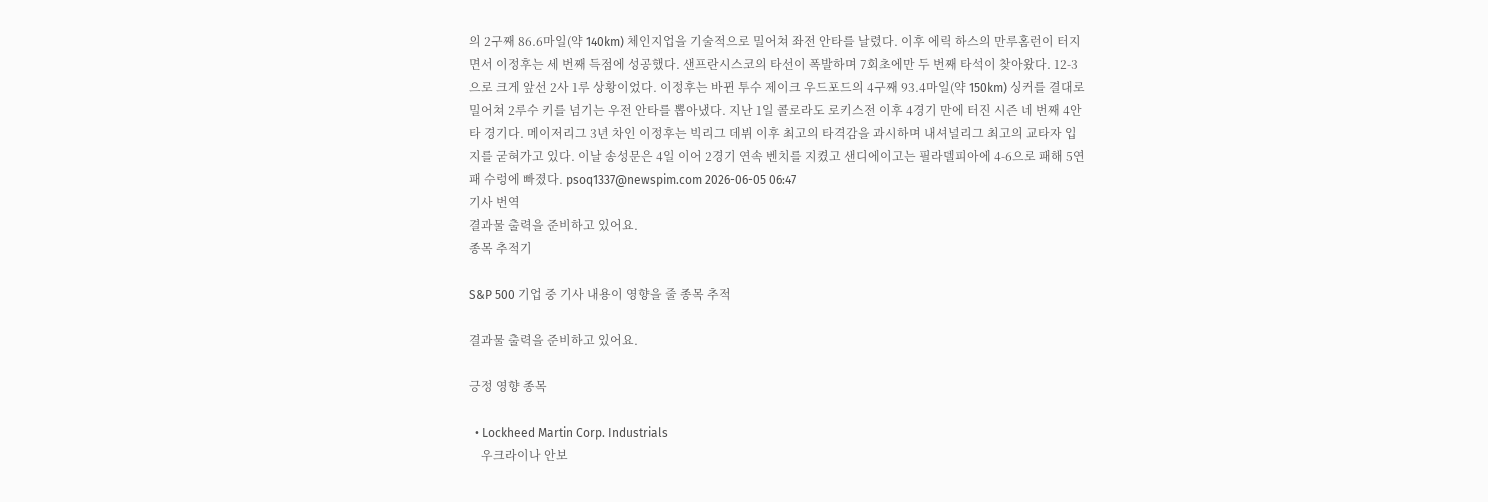의 2구째 86.6마일(약 140km) 체인지업을 기술적으로 밀어쳐 좌전 안타를 날렸다. 이후 에릭 하스의 만루홈런이 터지면서 이정후는 세 번째 득점에 성공했다. 샌프란시스코의 타선이 폭발하며 7회초에만 두 번째 타석이 찾아왔다. 12-3으로 크게 앞선 2사 1루 상황이었다. 이정후는 바뀐 투수 제이크 우드포드의 4구째 93.4마일(약 150km) 싱커를 결대로 밀어쳐 2루수 키를 넘기는 우전 안타를 뽑아냈다. 지난 1일 콜로라도 로키스전 이후 4경기 만에 터진 시즌 네 번째 4안타 경기다. 메이저리그 3년 차인 이정후는 빅리그 데뷔 이후 최고의 타격감을 과시하며 내셔널리그 최고의 교타자 입지를 굳혀가고 있다. 이날 송성문은 4일 이어 2경기 연속 벤치를 지켰고 샌디에이고는 필라델피아에 4-6으로 패해 5연패 수렁에 빠졌다. psoq1337@newspim.com 2026-06-05 06:47
기사 번역
결과물 출력을 준비하고 있어요.
종목 추적기

S&P 500 기업 중 기사 내용이 영향을 줄 종목 추적

결과물 출력을 준비하고 있어요.

긍정 영향 종목

  • Lockheed Martin Corp. Industrials
    우크라이나 안보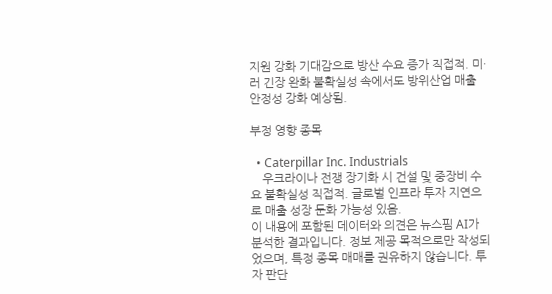지원 강화 기대감으로 방산 수요 증가 직접적. 미·러 긴장 완화 불확실성 속에서도 방위산업 매출 안정성 강화 예상됨.

부정 영향 종목

  • Caterpillar Inc. Industrials
    우크라이나 전쟁 장기화 시 건설 및 중장비 수요 불확실성 직접적. 글로벌 인프라 투자 지연으로 매출 성장 둔화 가능성 있음.
이 내용에 포함된 데이터와 의견은 뉴스핌 AI가 분석한 결과입니다. 정보 제공 목적으로만 작성되었으며, 특정 종목 매매를 권유하지 않습니다. 투자 판단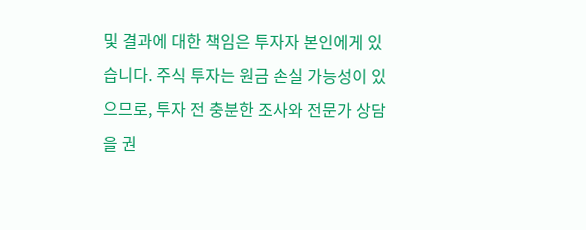및 결과에 대한 책임은 투자자 본인에게 있습니다. 주식 투자는 원금 손실 가능성이 있으므로, 투자 전 충분한 조사와 전문가 상담을 권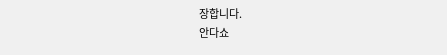장합니다.
안다쇼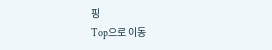핑
Top으로 이동